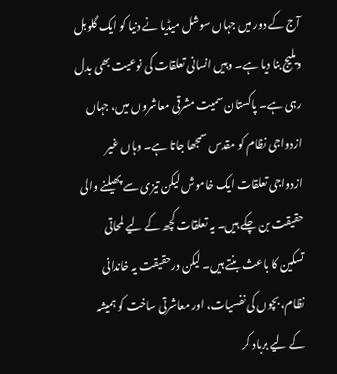آج کے دور میں جہاں سوشل میڈیا نے دنیا کو ایک گلوبل ویلیج بنا دیا ہے۔ وہیں انسانی تعلقات کی نوعیت بھی بدل رہی ہے۔ پاکستان سمیت مشرقی معاشروں میں، جہاں ازدواجی نظام کو مقدس سمجھا جاتا ہے۔ وہاں غیر ازدواجی تعلقات ایک خاموش لیکن تیزی سے پھیلنے والی حقیقت بن چکے ہیں۔ یہ تعلقات کچھ کے لیے لمحاتی تسکین کا باعث بنتے ہیں۔ لیکن درحقیقت یہ خاندانی نظام، بچوں کی نفسیات، اور معاشرتی ساخت کو ہمیشہ کے لیے برباد کر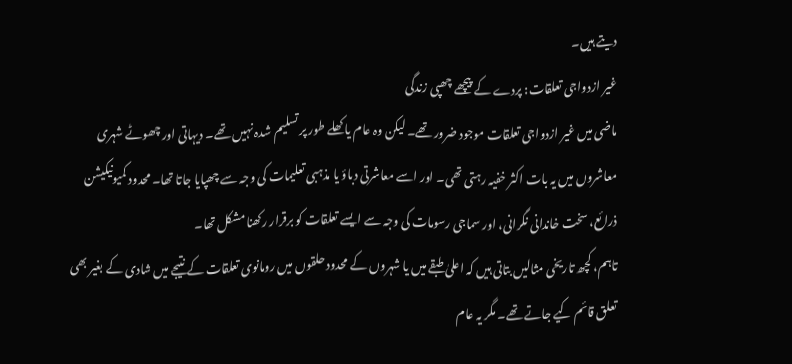دیتے ہیں۔
غیر ازدواجی تعلقات: پردے کے پیچھے چھپی زندگی
ماضی میں غیر ازدواجی تعلقات موجود ضرور تھے۔ لیکن وہ عام یا کھلے طور پر تسلیم شدہ نہیں تھے۔ دیہاتی اور چھوٹے شہری معاشروں میں یہ بات اکثر خفیہ رہتی تھی۔ اور اسے معاشرتی دباؤ یا مذہبی تعلیمات کی وجہ سے چھپایا جاتا تھا۔ محدود کمیونیکیشن ذرائع، سخت خاندانی نگرانی، اور سماجی رسومات کی وجہ سے ایسے تعلقات کو برقرار رکھنا مشکل تھا۔
تاہم، کچھ تاریخی مثالیں بتاتی ہیں کہ اعلیٰ طبقے میں یا شہروں کے محدود حلقوں میں رومانوی تعلقات کے نتیجے میں شادی کے بغیر بھی تعلق قائم کیے جاتے تھے۔ مگر یہ عام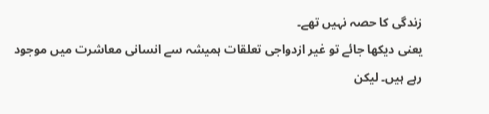زندگی کا حصہ نہیں تھے۔
یعنی دیکھا جائے تو غیر ازدواجی تعلقات ہمیشہ سے انسانی معاشرت میں موجود رہے ہیں۔ لیکن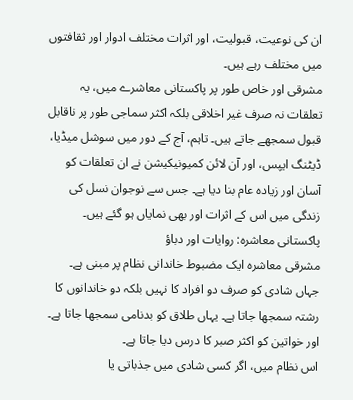ان کی نوعیت، قبولیت، اور اثرات مختلف ادوار اور ثقافتوں میں مختلف رہے ہیں۔
مشرقی اور خاص طور پر پاکستانی معاشرے میں، یہ تعلقات نہ صرف غیر اخلاقی بلکہ اکثر سماجی طور پر ناقابل قبول سمجھے جاتے ہیں۔ تاہم، آج کے دور میں سوشل میڈیا، ڈیٹنگ ایپس، اور آن لائن کمیونیکیشن نے ان تعلقات کو آسان اور زیادہ عام بنا دیا ہے۔ جس سے نوجوان نسل کی زندگی میں اس کے اثرات اور بھی نمایاں ہو گئے ہیں۔
پاکستانی معاشرہ: روایات اور دباؤ
مشرقی معاشرہ ایک مضبوط خاندانی نظام پر مبنی ہے۔ جہاں شادی کو صرف دو افراد کا نہیں بلکہ دو خاندانوں کا رشتہ سمجھا جاتا ہے۔ یہاں طلاق کو بدنامی سمجھا جاتا ہے۔ اور خواتین کو اکثر صبر کا درس دیا جاتا ہے۔
اس نظام میں، اگر کسی شادی میں جذباتی یا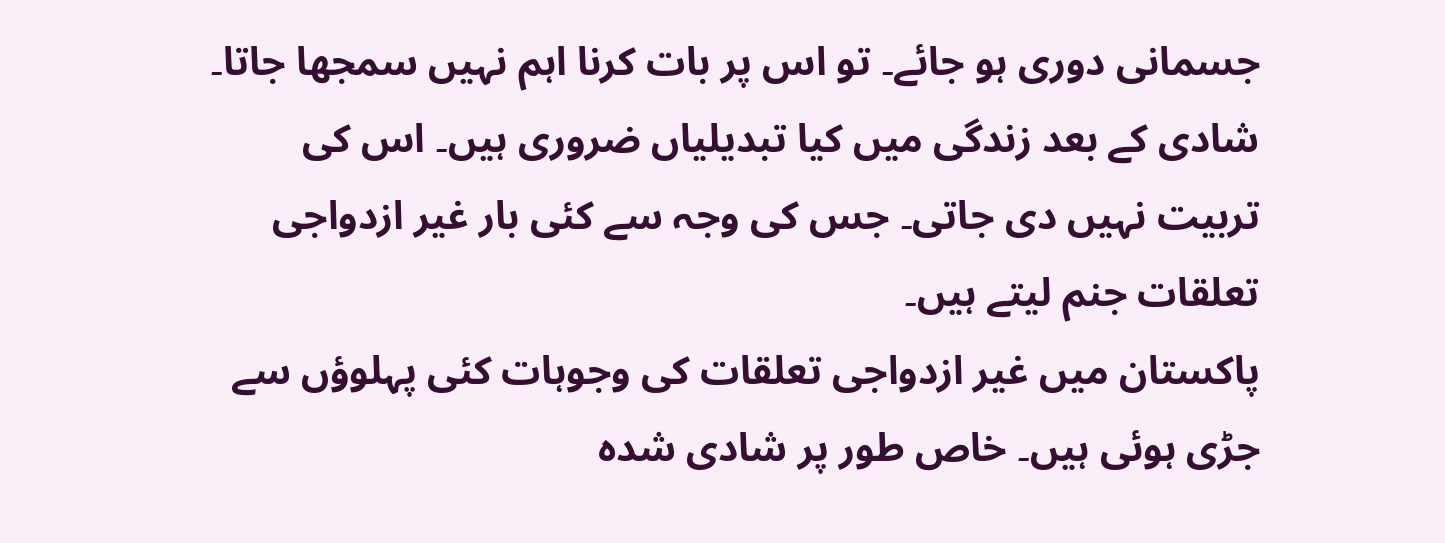جسمانی دوری ہو جائے۔ تو اس پر بات کرنا اہم نہیں سمجھا جاتا۔ شادی کے بعد زندگی میں کیا تبدیلیاں ضروری ہیں۔ اس کی تربیت نہیں دی جاتی۔ جس کی وجہ سے کئی بار غیر ازدواجی تعلقات جنم لیتے ہیں۔
پاکستان میں غیر ازدواجی تعلقات کی وجوہات کئی پہلوؤں سے جڑی ہوئی ہیں۔ خاص طور پر شادی شدہ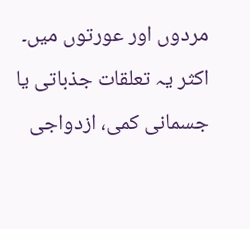مردوں اور عورتوں میں۔ اکثر یہ تعلقات جذباتی یا جسمانی کمی، ازدواجی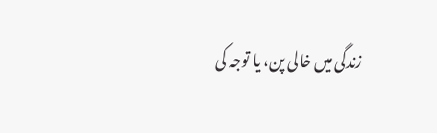زندگی میں خالی پن، یا توجہ کی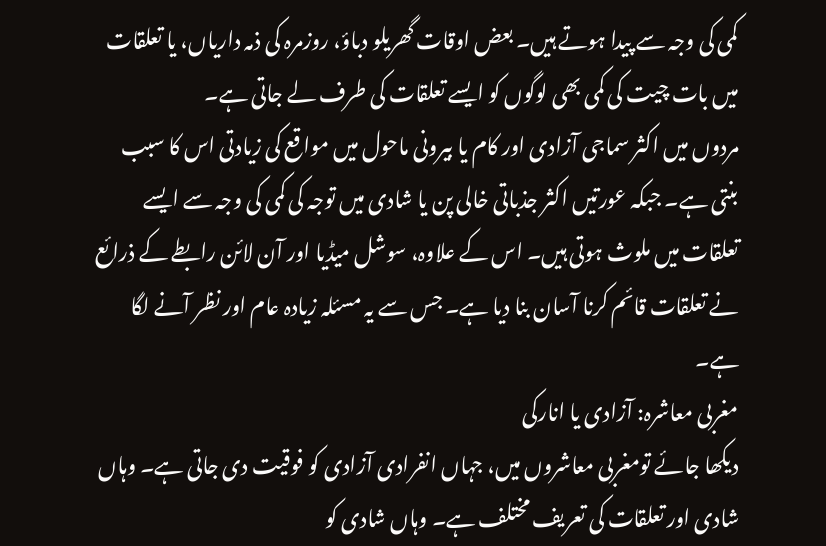کمی کی وجہ سے پیدا ہوتے ہیں۔ بعض اوقات گھریلو دباؤ، روزمرہ کی ذمہ داریاں، یا تعلقات میں بات چیت کی کمی بھی لوگوں کو ایسے تعلقات کی طرف لے جاتی ہے۔
مردوں میں اکثر سماجی آزادی اور کام یا بیرونی ماحول میں مواقع کی زیادتی اس کا سبب بنتی ہے۔ جبکہ عورتیں اکثر جذباتی خالی پن یا شادی میں توجہ کی کمی کی وجہ سے ایسے تعلقات میں ملوث ہوتی ہیں۔ اس کے علاوہ، سوشل میڈیا اور آن لائن رابطے کے ذرائع نے تعلقات قائم کرنا آسان بنا دیا ہے۔ جس سے یہ مسئلہ زیادہ عام اور نظر آنے لگا ہے۔
مغربی معاشرہ: آزادی یا انارکی
دیکھا جائے تومغربی معاشروں میں، جہاں انفرادی آزادی کو فوقیت دی جاتی ہے۔ وہاں شادی اور تعلقات کی تعریف مختلف ہے۔ وہاں شادی کو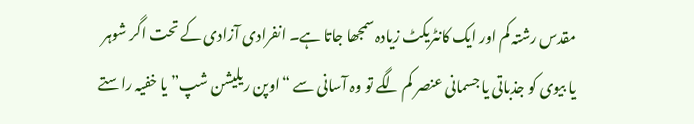مقدس رشتہ کم اور ایک کانٹریکٹ زیادہ سمجھا جاتا ہے۔ انفرادی آزادی کے تحت اگر شوہر یا بیوی کو جذباتی یا جسمانی عنصر کم لگے تو وہ آسانی سے “اوپن ریلیشن شپ” یا خفیہ راستے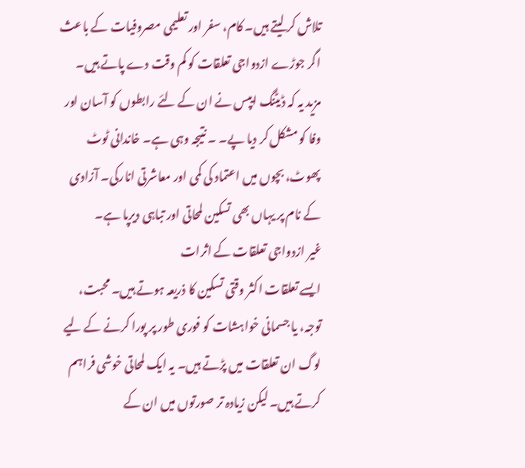تلاش کر لیتے ہیں۔ کام، سفر اور تعلیمی مصروفیات کے باعث اگر جوڑے ازدواجی تعلقات کو کم وقت دے پاتے ہیں۔
مزید یہ کہ ڈیٹنگ ایپس نے ان کے لئے رابطوں کو آسان اور وفا کو مشکل کر دیا پے۔ ۔ نتیجہ وہی ہے۔ خاندانی ٹوٹ پھوٹ، بچوں میں اعتماد کی کمی اور معاشرتی انارکی۔ آزادی کے نام پر یہاں بھی تسکین لمحاتی اور تباہی دیرپا ہے۔
غیر ازدواجی تعلقات کے اثرات
ایسے تعلقات اکثر وقتی تسکین کا ذریعہ ہوتے ہیں۔ محبت، توجہ، یا جسمانی خواہشات کو فوری طور پر پورا کرنے کے لیے لوگ ان تعلقات میں پڑتے ہیں۔ یہ ایک لمحاتی خوشی فراہم کرتے ہیں۔ لیکن زیادہ تر صورتوں میں ان کے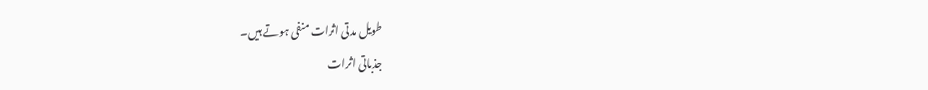طویل مدتی اثرات منفی ہوتے ہیں۔
جذباتی اثرات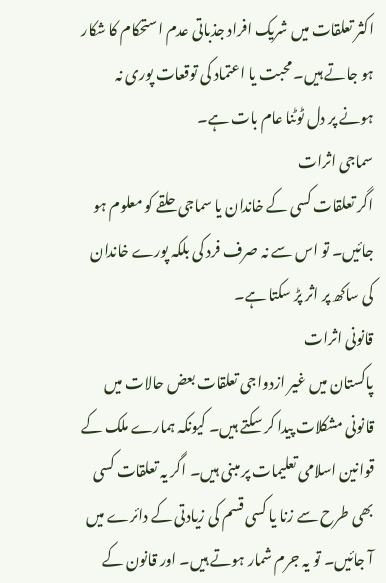اکثر تعلقات میں شریک افراد جذباتی عدم استحکام کا شکار ہو جاتے ہیں۔ محبت یا اعتماد کی توقعات پوری نہ ہونے پر دل ٹوٹنا عام بات ہے۔
سماجی اثرات
اگر تعلقات کسی کے خاندان یا سماجی حلقے کو معلوم ہو جائیں۔ تو اس سے نہ صرف فرد کی بلکہ پورے خاندان کی ساکھ پر اثر پڑ سکتا ہے۔
قانونی اثرات
پاکستان میں غیر ازدواجی تعلقات بعض حالات میں قانونی مشکلات پیدا کر سکتے ہیں۔ کیونکہ ہمارے ملک کے قوانین اسلامی تعلیمات پر مبنی ہیں۔ اگر یہ تعلقات کسی بھی طرح سے زنا یا کسی قسم کی زیادتی کے دائرے میں آ جائیں۔ تو یہ جرم شمار ہوتے ہیں۔ اور قانون کے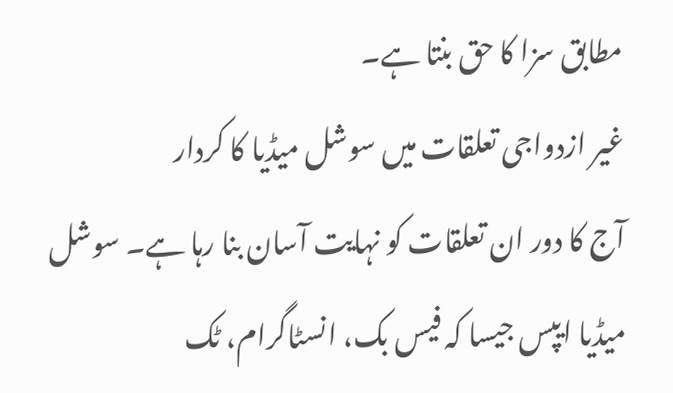مطابق سزا کا حق بنتا ہے۔
غیر ازدواجی تعلقات میں سوشل میڈیا کا کردار
آج کا دور ان تعلقات کو نہایت آسان بنا رہا ہے۔ سوشل میڈیا ایپس جیسا کہ فیس بک، انسٹاگرام، ٹک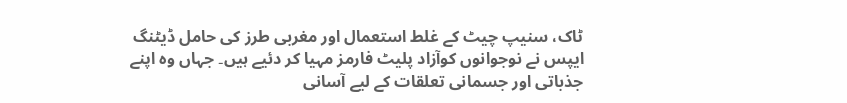ٹاک، سنیپ چیٹ کے غلط استعمال اور مغربی طرز کی حامل ڈیٹنگ ایپس نے نوجوانوں کوآزاد پلیٹ فارمز مہیا کر دئیے ہیں۔ جہاں وہ اپنے جذباتی اور جسمانی تعلقات کے لیے آسانی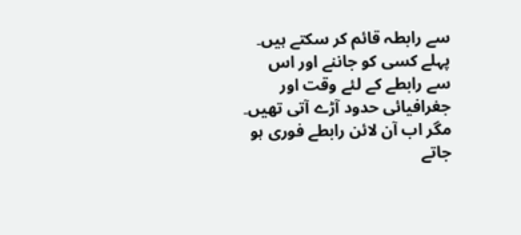سے رابطہ قائم کر سکتے ہیں۔
پہلے کسی کو جاننے اور اس سے رابطے کے لئے وقت اور جغرافیائی حدود آڑے آتی تھیں۔ مگر اب آن لائن رابطے فوری ہو جاتے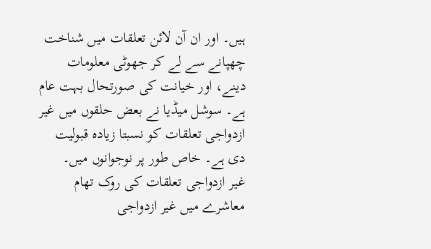ہیں۔ اور ان آن لائن تعلقات میں شناخت چھپانے سے لے کر جھوٹی معلومات دینے، اور خیانت کی صورتحال بہت عام ہے۔ سوشل میڈیا نے بعض حلقوں میں غیر ازدواجی تعلقات کو نسبتا زیادہ قبولیت دی ہے۔ خاص طور پر نوجوانوں میں۔
غیر ازدواجی تعلقات کی روک تھام
معاشرے میں غیر ازدواجی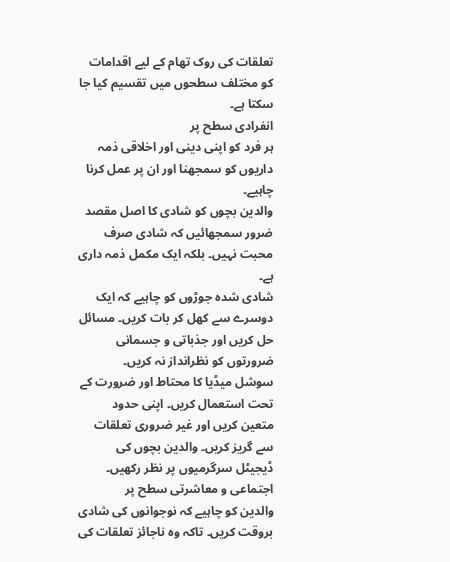تعلقات کی روک تھام کے لیے اقدامات کو مختلف سطحوں میں تقسیم کیا جا سکتا ہے۔
انفرادی سطح پر
ہر فرد کو اپنی دینی اور اخلاقی ذمہ داریوں کو سمجھنا اور ان پر عمل کرنا چاہیے۔
والدین بچوں کو شادی کا اصل مقصد ضرور سمجھائیں کہ شادی صرف محبت نہیں۔ بلکہ ایک مکمل ذمہ داری ہے۔
شادی شدہ جوڑوں کو چاہیے کہ ایک دوسرے سے کھل کر بات کریں۔ مسائل حل کریں اور جذباتی و جسمانی ضرورتوں کو نظرانداز نہ کریں۔
سوشل میڈیا کا محتاط اور ضرورت کے تحت استعمال کریں۔ اپنی حدود متعین کریں اور غیر ضروری تعلقات سے گریز کریں۔ والدین بچوں کی ڈیجیٹل سرگرمیوں پر نظر رکھیں۔
اجتماعی و معاشرتی سطح پر
والدین کو چاہیے کہ نوجوانوں کی شادی بروقت کریں۔ تاکہ وہ ناجائز تعلقات کی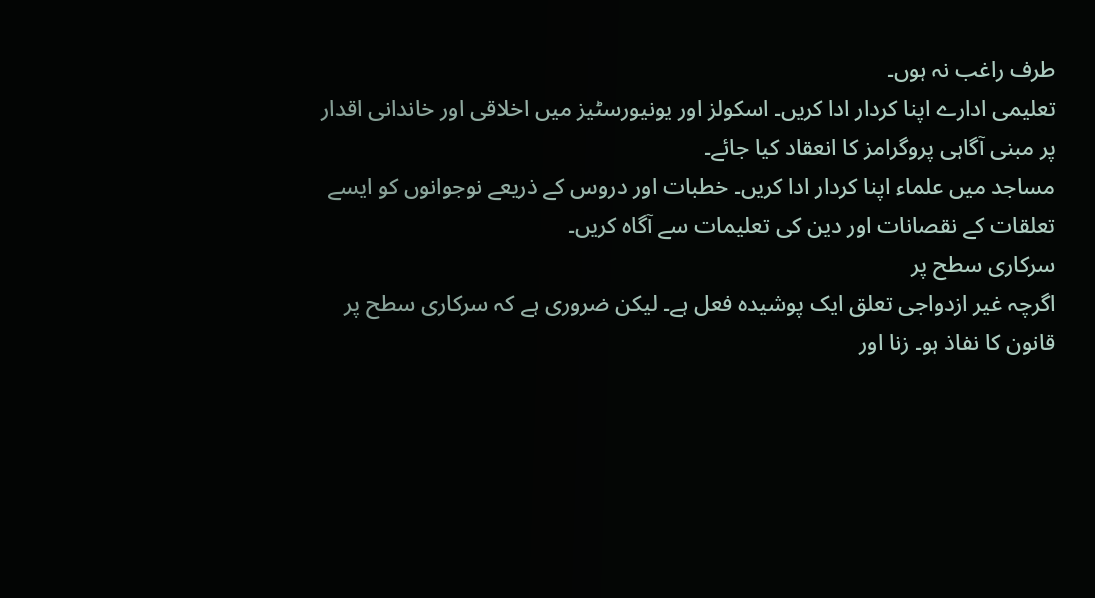طرف راغب نہ ہوں۔
تعلیمی ادارے اپنا کردار ادا کریں۔ اسکولز اور یونیورسٹیز میں اخلاقی اور خاندانی اقدار پر مبنی آگاہی پروگرامز کا انعقاد کیا جائے۔
مساجد میں علماء اپنا کردار ادا کریں۔ خطبات اور دروس کے ذریعے نوجوانوں کو ایسے تعلقات کے نقصانات اور دین کی تعلیمات سے آگاہ کریں۔
سرکاری سطح پر
اگرچہ غیر ازدواجی تعلق ایک پوشیدہ فعل ہے۔ لیکن ضروری ہے کہ سرکاری سطح پر قانون کا نفاذ ہو۔ زنا اور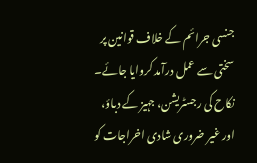جنسی جرائم کے خلاف قوانین پر سختی سے عمل درآمد کروایا جائے۔
نکاح کی رجسٹریشن، جہیز کے دباؤ، اور غیر ضروری شادی اخراجات کو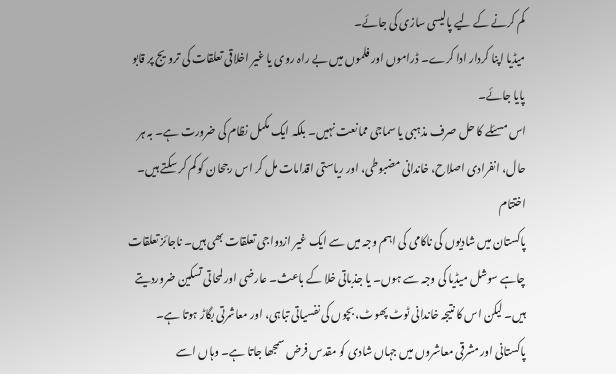کم کرنے کے لیے پالیسی سازی کی جائے۔
میڈیا اپنا کردار ادا کرے۔ ڈراموں اور فلموں میں بے راہ روی یا غیر اخلاقی تعلقات کی ترویج پر قابو پایا جائے۔
اس مسئلے کا حل صرف مذہبی یا سماجی ممانعت نہیں۔ بلکہ ایک مکمل نظام کی ضرورت ہے۔ بہ ہر حال، انفرادی اصلاح، خاندانی مضبوطی، اور ریاستی اقدامات مل کر اس رجحان کو کم کر سکتے ہیں۔
اختتام
پاکستان میں شادیوں کی ناکامی کی اہم وجہ میں سے ایک غیر ازدواجی تعلقات بھی ہیں۔ ناجائز تعلقات چاہے سوشل میڈیا کی وجہ سے ہوں۔ یا جذباتی خلا کے باعث۔ عارضی اور لمحاتی تسکین ضروردیتے ہیں۔ لیکن اس کا نتیجہ خاندانی ٹوٹ پھوٹ، بچوں کی نفسیاتی تباہی، اور معاشرتی بگاڑ ہوتا ہے۔
پاکستانی اور مشرقی معاشروں میں جہاں شادی کو مقدس فرض سمجھا جاتا ہے۔ وہاں اسے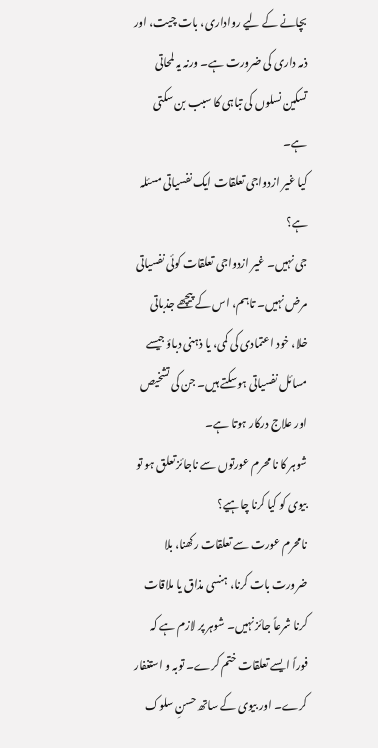بچانے کے لیے رواداری، بات چیت، اور ذمہ داری کی ضرورت ہے۔ ورنہ یہ لمحاتی تسکین نسلوں کی تباہی کا سبب بن سکتی ہے۔
کیا غیر ازدواجی تعلقات ایک نفسیاتی مسئلہ ہے؟
جی نہیں۔ غیر ازدواجی تعلقات کوئی نفسیاتی مرض نہیں۔ تاہم، اس کے پیچھے جذباتی خلا، خود اعتمادی کی کمی، یا ذہنی دباؤ جیسے مسائل نفسیاتی ہوسکتے ہیں۔ جن کی تشخیص اور علاج درکار ہوتا ہے۔
شوہر کا نا محرم عورتوں سے ناجائز تعلق ہو تو بیوی کو کیا کرنا چاہیے؟
نامحرم عورت سے تعلقات رکھنا، بلا ضرورت بات کرنا، ہنسی مذاق یا ملاقات کرنا شرعاً جائز نہیں۔ شوہر پر لازم ہے کہ فوراً ایسے تعلقات ختم کرے۔ توبہ و استغفار کرے۔ اور بیوی کے ساتھ حسنِ سلوک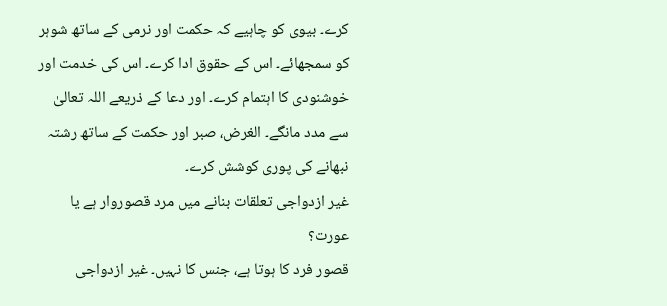کرے۔ بیوی کو چاہیے کہ حکمت اور نرمی کے ساتھ شوہر کو سمجھائے۔ اس کے حقوق ادا کرے۔ اس کی خدمت اور خوشنودی کا اہتمام کرے۔ اور دعا کے ذریعے اللہ تعالیٰ سے مدد مانگے۔ الغرض، صبر اور حکمت کے ساتھ رشتہ نبھانے کی پوری کوشش کرے۔
غیر ازدواجی تعلقات بنانے میں مرد قصوروار ہے یا عورت؟
قصور فرد کا ہوتا ہے، جنس کا نہیں۔ غیر ازدواجی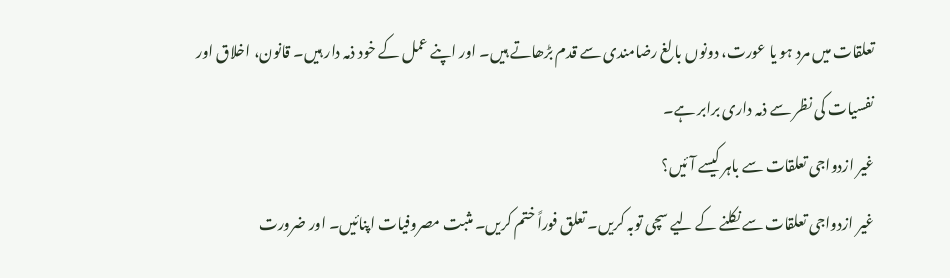تعلقات میں مرد ہو یا عورت، دونوں بالغ رضامندی سے قدم بڑھاتے ہیں۔ اور اپنے عمل کے خود ذمہ دار ہیں۔ قانون، اخلاق اور نفسیات کی نظر سے ذمہ داری برابر ہے۔
غیر ازدواجی تعلقات سے باہر کیسے آئیں؟
غیر ازدواجی تعلقات سے نکلنے کے لیے سچی توبہ کریں۔ تعلق فوراً ختم کریں۔ مثبت مصروفیات اپنائیں۔ اور ضرورت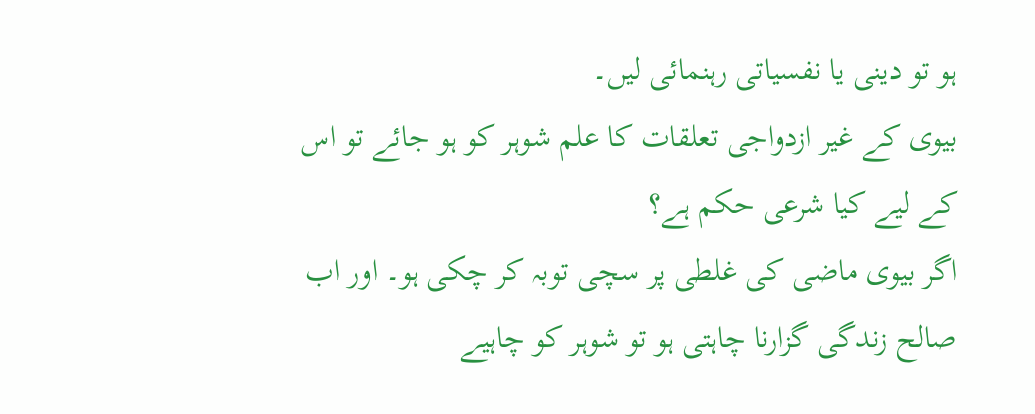ہو تو دینی یا نفسیاتی رہنمائی لیں۔
بیوی کے غیر ازدواجی تعلقات کا علم شوہر کو ہو جائے تو اس کے لیے کیا شرعی حکم ہے؟
اگر بیوی ماضی کی غلطی پر سچی توبہ کر چکی ہو۔ اور اب صالح زندگی گزارنا چاہتی ہو تو شوہر کو چاہیے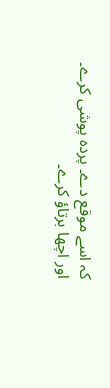کہ اسے موقع دے۔ پردہ پوشی کرے۔ اور اچھا برتاؤ کرے۔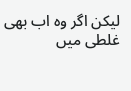لیکن اگر وہ اب بھی غلطی میں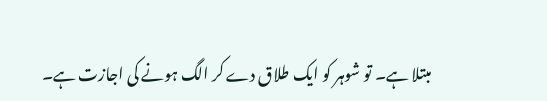مبتلا ہے۔ تو شوہر کو ایک طلاق دے کر الگ ہونے کی اجازت ہے۔